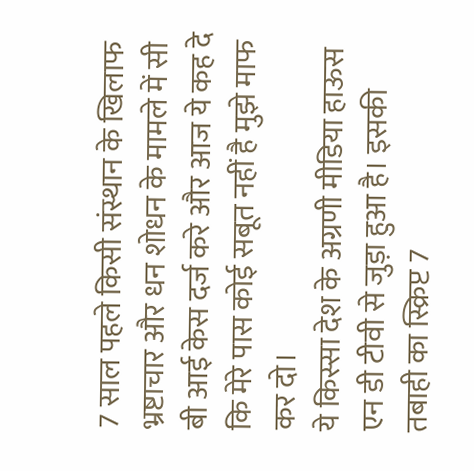7 साल पहले किसी संस्थान के खिलाफ भ्रष्टाचार और धन शोधन के मामले में सी बी आई केस दर्ज करे और आज ये कह दे कि मेरे पास कोई सबूत नहीं है मुझे माफ कर दो।
ये किस्सा देश के अग्रणी मीडिया हाऊस एन डी टीवी से जुड़ा हुआ है। इसकी तबाही का स्क्रिप्ट 7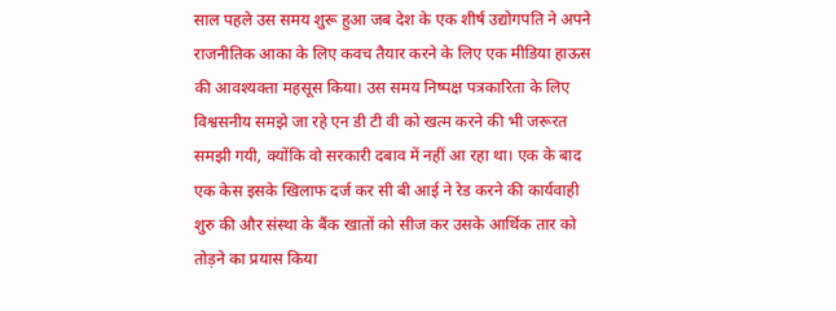साल पहले उस समय शुरू हुआ जब देश के एक शीर्ष उद्योगपति ने अपने राजनीतिक आका के लिए कवच तैयार करने के लिए एक मीडिया हाऊस की आवश्यक्ता महसूस किया। उस समय निष्पक्ष पत्रकारिता के लिए विश्वसनीय समझे जा रहे एन डी टी वी को खत्म करने की भी जरूरत समझी गयी, क्योंकि वो सरकारी दबाव में नहीं आ रहा था। एक के बाद एक केस इसके खिलाफ दर्ज कर सी बी आई ने रेड करने की कार्यवाही शुरु की और संस्था के बैंक खातों को सीज कर उसके आर्थिक तार को तोड़ने का प्रयास किया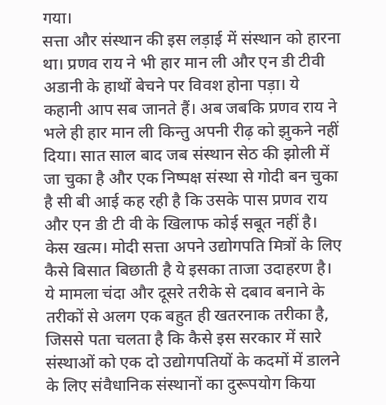गया।
सत्ता और संस्थान की इस लड़ाई में संस्थान को हारना था। प्रणव राय ने भी हार मान ली और एन डी टीवी अडानी के हाथों बेचने पर विवश होना पड़ा। ये कहानी आप सब जानते हैं। अब जबकि प्रणव राय ने भले ही हार मान ली किन्तु अपनी रीढ़ को झुकने नहीं दिया। सात साल बाद जब संस्थान सेठ की झोली में जा चुका है और एक निष्पक्ष संस्था से गोदी बन चुका है सी बी आई कह रही है कि उसके पास प्रणव राय और एन डी टी वी के खिलाफ कोई सबूत नहीं है। केस खत्म। मोदी सत्ता अपने उद्योगपति मित्रों के लिए कैसे बिसात बिछाती है ये इसका ताजा उदाहरण है। ये मामला चंदा और दूसरे तरीके से दबाव बनाने के तरीकों से अलग एक बहुत ही खतरनाक तरीका है, जिससे पता चलता है कि कैसे इस सरकार में सारे संस्थाओं को एक दो उद्योगपतियों के कदमों में डालने के लिए संवैधानिक संस्थानों का दुरूपयोग किया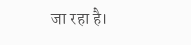जा रहा है।